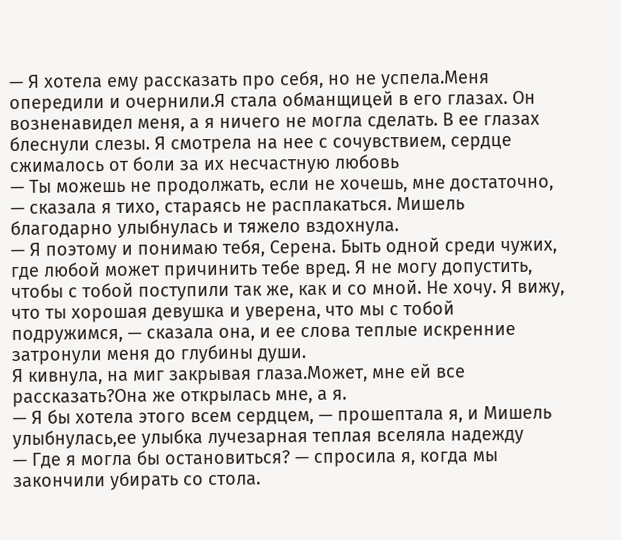— Я хотела ему рассказать про себя, но не успела.Меня опередили и очернили.Я стала обманщицей в его глазах. Он возненавидел меня, а я ничего не могла сделать. В ее глазах блеснули слезы. Я смотрела на нее с сочувствием, сердце сжималось от боли за их несчастную любовь
— Ты можешь не продолжать, если не хочешь, мне достаточно, — сказала я тихо, стараясь не расплакаться. Мишель благодарно улыбнулась и тяжело вздохнула.
— Я поэтому и понимаю тебя, Серена. Быть одной среди чужих, где любой может причинить тебе вред. Я не могу допустить, чтобы с тобой поступили так же, как и со мной. Не хочу. Я вижу, что ты хорошая девушка и уверена, что мы с тобой подружимся, — сказала она, и ее слова теплые искренние затронули меня до глубины души.
Я кивнула, на миг закрывая глаза.Может, мне ей все рассказать?Она же открылась мне, а я.
— Я бы хотела этого всем сердцем, — прошептала я, и Мишель улыбнулась,ее улыбка лучезарная теплая вселяла надежду
— Где я могла бы остановиться? — спросила я, когда мы закончили убирать со стола.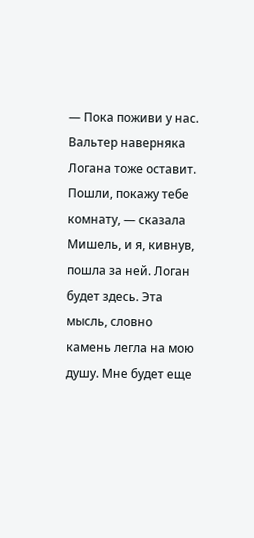— Пока поживи у нас. Вальтер наверняка Логана тоже оставит. Пошли, покажу тебе комнату, — сказала Мишель, и я, кивнув, пошла за ней. Логан будет здесь. Эта мысль, словно камень легла на мою душу. Мне будет еще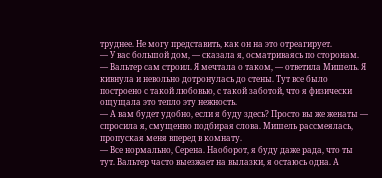труднее. Не могу представить, как он на это отреагирует.
— У вас большой дом, — сказала я, осматриваясь по сторонам.
— Вальтер сам строил. Я мечтала о таком, — ответила Мишель. Я кивнула и невольно дотронулась до стены. Тут все было построено с такой любовью, с такой заботой, что я физически ощущала это тепло эту нежность.
— А вам будет удобно, если я буду здесь? Просто вы же женаты — спросила я, смущенно подбирая слова. Мишель рассмеялась, пропуская меня вперед в комнату.
— Все нормально, Серена. Наоборот, я буду даже рада, что ты тут. Вальтер часто выезжает на вылазки, я остаюсь одна. А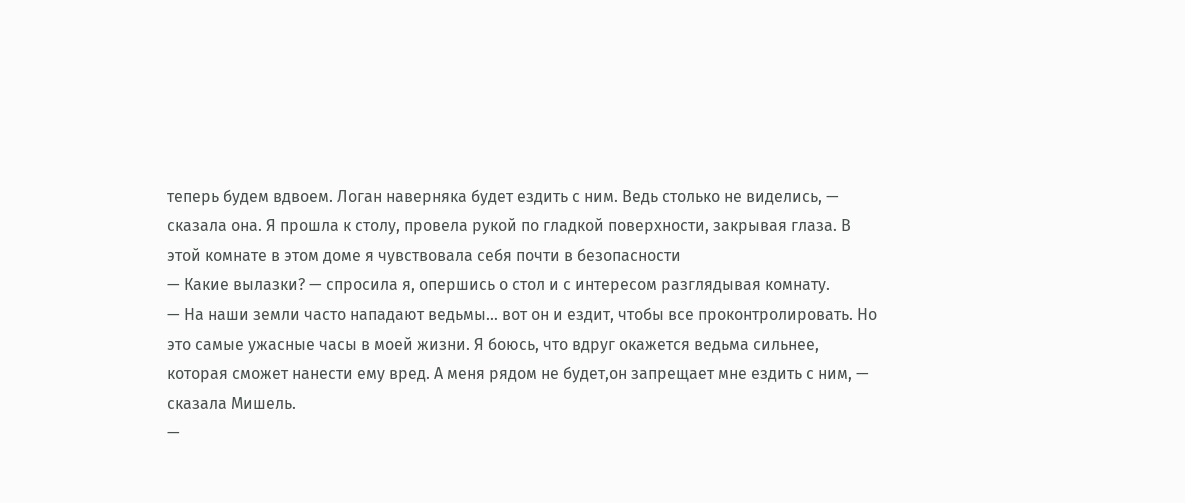теперь будем вдвоем. Логан наверняка будет ездить с ним. Ведь столько не виделись, — сказала она. Я прошла к столу, провела рукой по гладкой поверхности, закрывая глаза. В этой комнате в этом доме я чувствовала себя почти в безопасности
— Какие вылазки? — спросила я, опершись о стол и с интересом разглядывая комнату.
— На наши земли часто нападают ведьмы… вот он и ездит, чтобы все проконтролировать. Но это самые ужасные часы в моей жизни. Я боюсь, что вдруг окажется ведьма сильнее, которая сможет нанести ему вред. А меня рядом не будет,он запрещает мне ездить с ним, — сказала Мишель.
—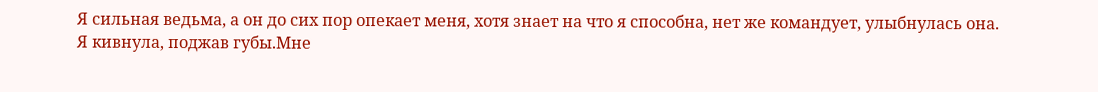Я сильная ведьма, а он до сих пор опекает меня, хотя знает на что я способна, нет же командует, улыбнулась она.
Я кивнула, поджав губы.Мне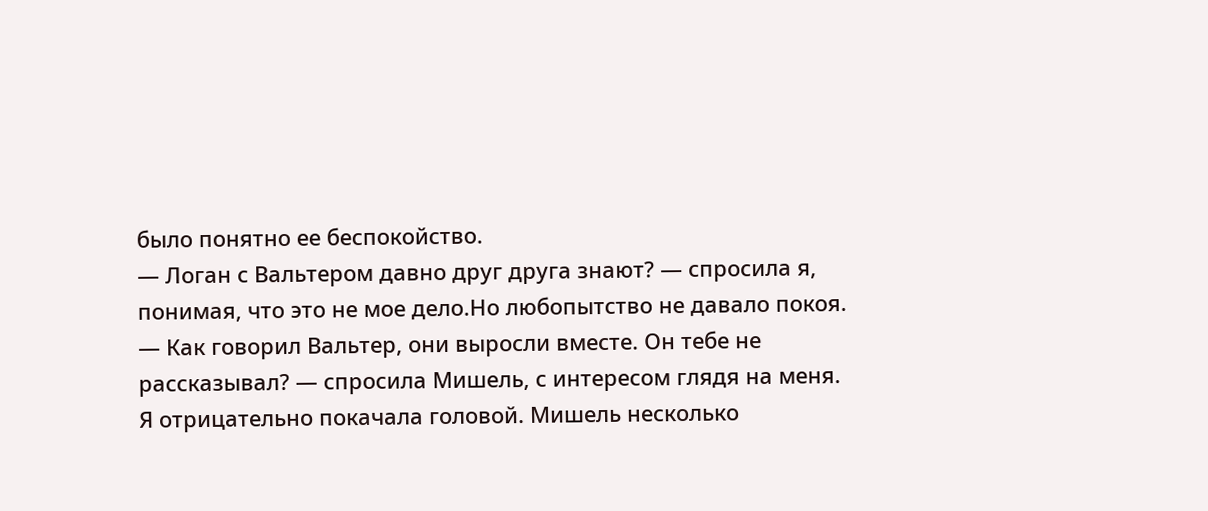было понятно ее беспокойство.
— Логан с Вальтером давно друг друга знают? — спросила я, понимая, что это не мое дело.Но любопытство не давало покоя.
— Как говорил Вальтер, они выросли вместе. Он тебе не рассказывал? — спросила Мишель, с интересом глядя на меня.
Я отрицательно покачала головой. Мишель несколько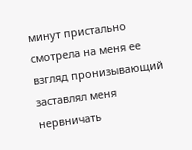минут пристально смотрела на меня ее взгляд пронизывающий заставлял меня нервничать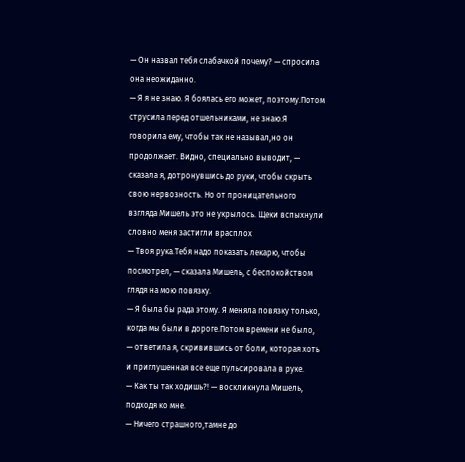— Он назвал тебя слабачкой почему? — спросила она неожиданно.
— Я я не знаю. Я боялась его может, поэтому.Потом струсила перед отшельниками, не знаю.Я говорила ему, чтобы так не называл,но он продолжает. Видно, специально выводит, — сказала я, дотронувшись до руки, чтобы скрыть свою нервозность. Но от проницательного взгляда Мишель это не укрылось. Щеки вспыхнули словно меня застигли врасплох
— Твоя рука.Тебя надо показать лекарю, чтобы посмотрел, — сказала Мишель, с беспокойством глядя на мою повязку.
— Я была бы рада этому. Я меняла повязку только, когда мы были в дороге.Потом времени не было, — ответила я, скривившись от боли, которая хоть и приглушенная все еще пульсировала в руке.
— Как ты так ходишь?! — воскликнула Мишель, подходя ко мне.
— Ничего страшного,тамне до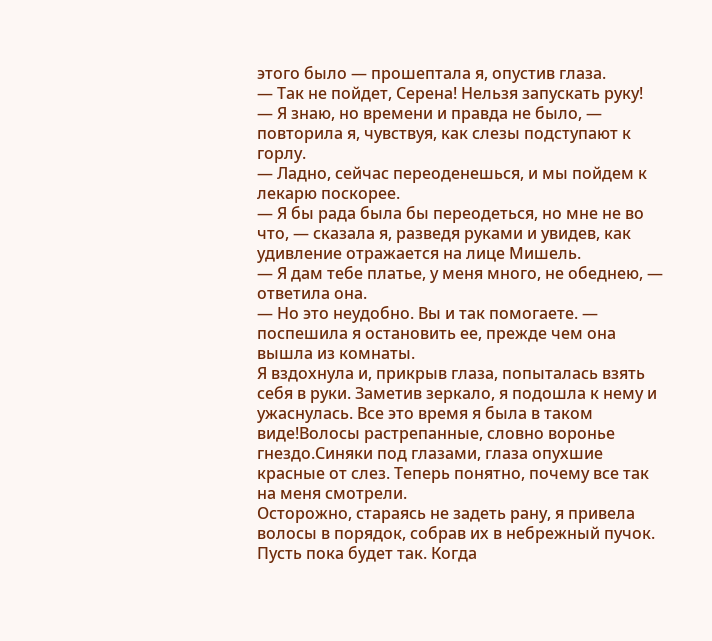этого было — прошептала я, опустив глаза.
— Так не пойдет, Серена! Нельзя запускать руку!
— Я знаю, но времени и правда не было, — повторила я, чувствуя, как слезы подступают к горлу.
— Ладно, сейчас переоденешься, и мы пойдем к лекарю поскорее.
— Я бы рада была бы переодеться, но мне не во что, — сказала я, разведя руками и увидев, как удивление отражается на лице Мишель.
— Я дам тебе платье, у меня много, не обеднею, — ответила она.
— Но это неудобно. Вы и так помогаете. — поспешила я остановить ее, прежде чем она вышла из комнаты.
Я вздохнула и, прикрыв глаза, попыталась взять себя в руки. Заметив зеркало, я подошла к нему и ужаснулась. Все это время я была в таком виде!Волосы растрепанные, словно воронье гнездо.Синяки под глазами, глаза опухшие красные от слез. Теперь понятно, почему все так на меня смотрели.
Осторожно, стараясь не задеть рану, я привела волосы в порядок, собрав их в небрежный пучок. Пусть пока будет так. Когда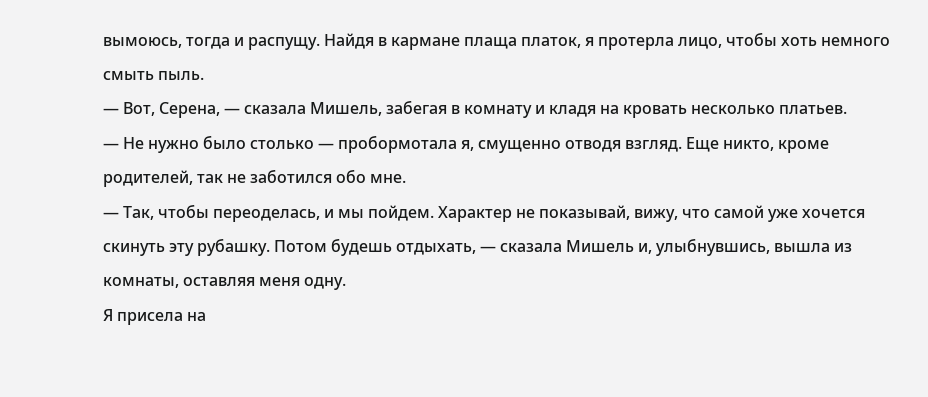вымоюсь, тогда и распущу. Найдя в кармане плаща платок, я протерла лицо, чтобы хоть немного смыть пыль.
— Вот, Серена, — сказала Мишель, забегая в комнату и кладя на кровать несколько платьев.
— Не нужно было столько — пробормотала я, смущенно отводя взгляд. Еще никто, кроме родителей, так не заботился обо мне.
— Так, чтобы переоделась, и мы пойдем. Характер не показывай, вижу, что самой уже хочется скинуть эту рубашку. Потом будешь отдыхать, — сказала Мишель и, улыбнувшись, вышла из комнаты, оставляя меня одну.
Я присела на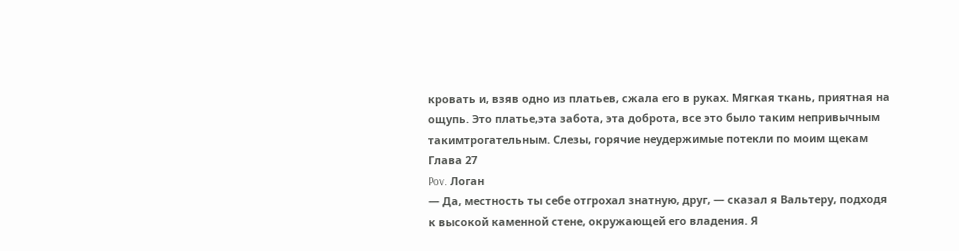кровать и, взяв одно из платьев, сжала его в руках. Мягкая ткань, приятная на ощупь. Это платье,эта забота, эта доброта, все это было таким непривычным такимтрогательным. Слезы, горячие неудержимые потекли по моим щекам
Глава 27
Pov. Логан
— Да, местность ты себе отгрохал знатную, друг, — сказал я Вальтеру, подходя к высокой каменной стене, окружающей его владения. Я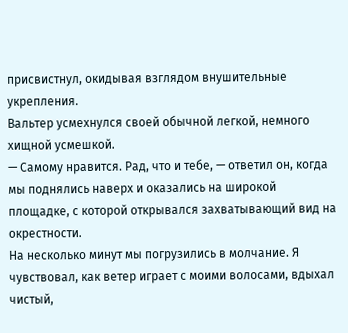присвистнул, окидывая взглядом внушительные укрепления.
Вальтер усмехнулся своей обычной легкой, немного хищной усмешкой.
— Самому нравится. Рад, что и тебе, — ответил он, когда мы поднялись наверх и оказались на широкой площадке, с которой открывался захватывающий вид на окрестности.
На несколько минут мы погрузились в молчание. Я чувствовал, как ветер играет с моими волосами, вдыхал чистый,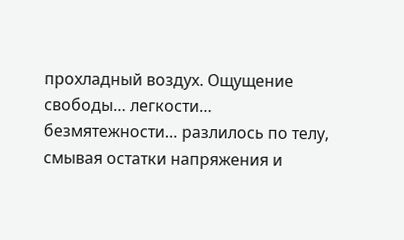прохладный воздух. Ощущение свободы… легкости… безмятежности… разлилось по телу, смывая остатки напряжения и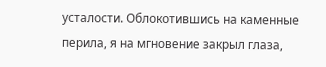усталости. Облокотившись на каменные перила, я на мгновение закрыл глаза,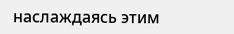наслаждаясь этим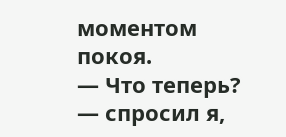моментом покоя.
— Что теперь? — спросил я,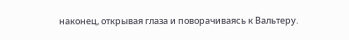наконец, открывая глаза и поворачиваясь к Вальтеру.